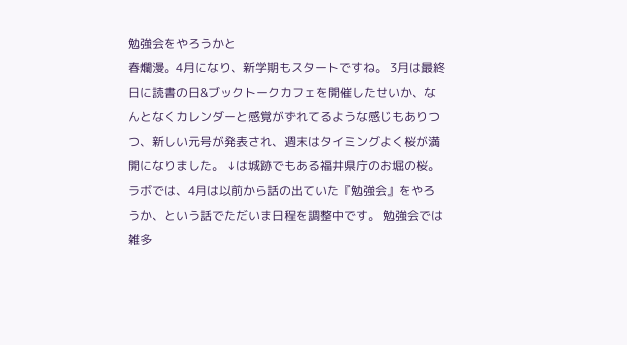勉強会をやろうかと
春爛漫。4月になり、新学期もスタートですね。 3月は最終日に読書の日&ブックトークカフェを開催したせいか、なんとなくカレンダーと感覚がずれてるような感じもありつつ、新しい元号が発表され、週末はタイミングよく桜が満開になりました。 ↓は城跡でもある福井県庁のお堀の桜。 ラボでは、4月は以前から話の出ていた『勉強会』をやろうか、という話でただいま日程を調整中です。 勉強会では雑多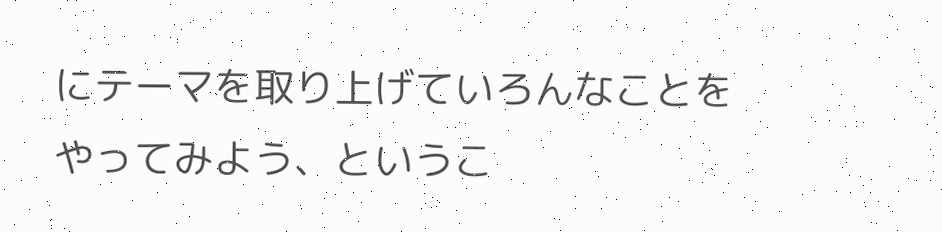にテーマを取り上げていろんなことをやってみよう、というこ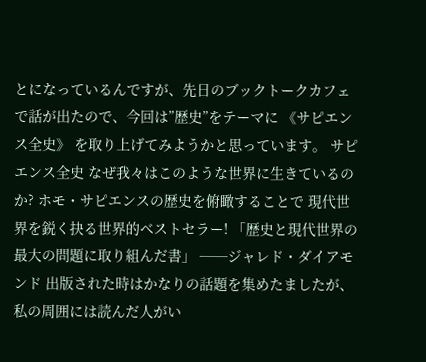とになっているんですが、先日のブックトークカフェで話が出たので、今回は”歴史”をテーマに 《サピエンス全史》 を取り上げてみようかと思っています。 サピエンス全史 なぜ我々はこのような世界に生きているのか? ホモ・サピエンスの歴史を俯瞰することで 現代世界を鋭く抉る世界的ベストセラー! 「歴史と現代世界の最大の問題に取り組んだ書」 ──ジャレド・ダイアモンド 出版された時はかなりの話題を集めたましたが、私の周囲には読んだ人がい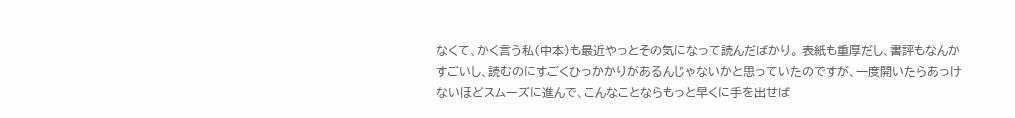なくて、かく言う私(中本)も最近やっとその気になって読んだばかり。 表紙も重厚だし、書評もなんかすごいし、読むのにすごくひっかかりがあるんじゃないかと思っていたのですが、一度開いたらあっけないほどスムーズに進んで、こんなことならもっと早くに手を出せば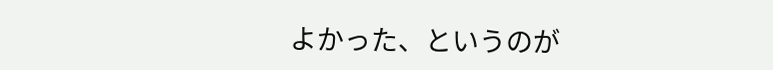よかった、というのが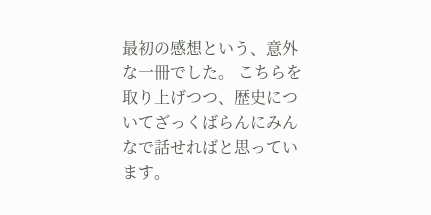最初の感想という、意外な一冊でした。 こちらを取り上げつつ、歴史についてざっくばらんにみんなで話せればと思っています。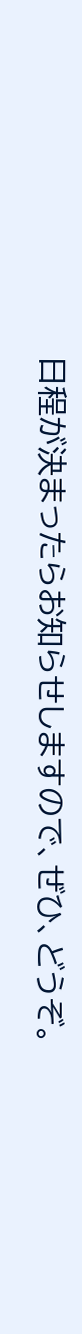日程が決まったらお知らせしますので、ぜひ、どうぞ。